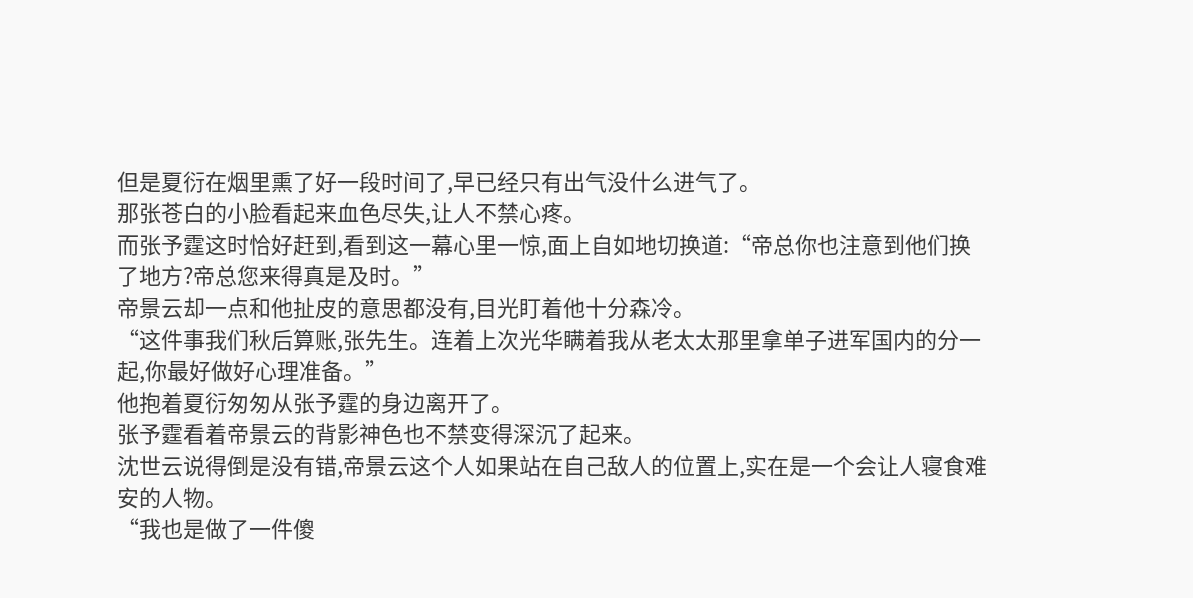但是夏衍在烟里熏了好一段时间了,早已经只有出气没什么进气了。
那张苍白的小脸看起来血色尽失,让人不禁心疼。
而张予霆这时恰好赶到,看到这一幕心里一惊,面上自如地切换道:“帝总你也注意到他们换了地方?帝总您来得真是及时。”
帝景云却一点和他扯皮的意思都没有,目光盯着他十分森冷。
“这件事我们秋后算账,张先生。连着上次光华瞒着我从老太太那里拿单子进军国内的分一起,你最好做好心理准备。”
他抱着夏衍匆匆从张予霆的身边离开了。
张予霆看着帝景云的背影神色也不禁变得深沉了起来。
沈世云说得倒是没有错,帝景云这个人如果站在自己敌人的位置上,实在是一个会让人寝食难安的人物。
“我也是做了一件傻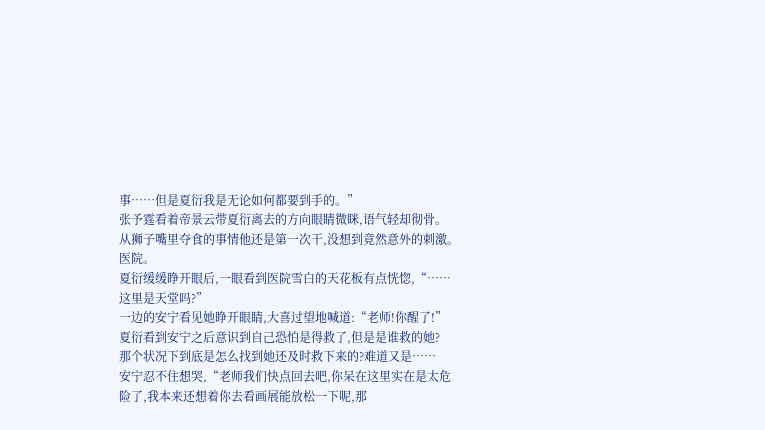事……但是夏衍我是无论如何都要到手的。”
张予霆看着帝景云带夏衍离去的方向眼睛微眯,语气轻却彻骨。
从狮子嘴里夺食的事情他还是第一次干,没想到竟然意外的刺激。
医院。
夏衍缓缓睁开眼后,一眼看到医院雪白的天花板有点恍惚,“……这里是天堂吗?”
一边的安宁看见她睁开眼睛,大喜过望地喊道:“老师!你醒了!”
夏衍看到安宁之后意识到自己恐怕是得救了,但是是谁救的她?
那个状况下到底是怎么找到她还及时救下来的?难道又是……
安宁忍不住想哭,“老师我们快点回去吧,你呆在这里实在是太危险了,我本来还想着你去看画展能放松一下呢,那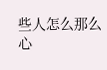些人怎么那么心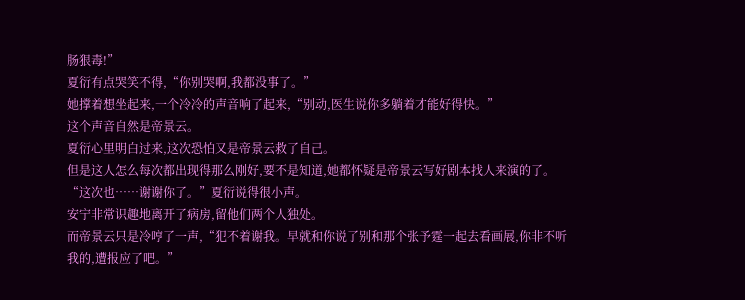肠狠毒!”
夏衍有点哭笑不得,“你别哭啊,我都没事了。”
她撑着想坐起来,一个冷冷的声音响了起来,“别动,医生说你多躺着才能好得快。”
这个声音自然是帝景云。
夏衍心里明白过来,这次恐怕又是帝景云救了自己。
但是这人怎么每次都出现得那么刚好,要不是知道,她都怀疑是帝景云写好剧本找人来演的了。
“这次也……谢谢你了。”夏衍说得很小声。
安宁非常识趣地离开了病房,留他们两个人独处。
而帝景云只是冷哼了一声,“犯不着谢我。早就和你说了别和那个张予霆一起去看画展,你非不听我的,遭报应了吧。”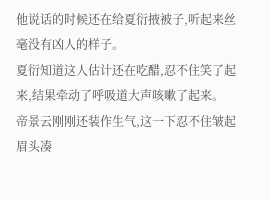他说话的时候还在给夏衍掖被子,听起来丝毫没有凶人的样子。
夏衍知道这人估计还在吃醋,忍不住笑了起来,结果牵动了呼吸道大声咳嗽了起来。
帝景云刚刚还装作生气,这一下忍不住皱起眉头凑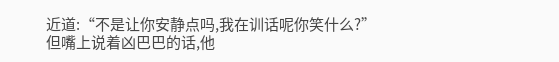近道:“不是让你安静点吗,我在训话呢你笑什么?”
但嘴上说着凶巴巴的话,他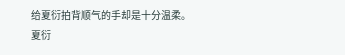给夏衍拍背顺气的手却是十分温柔。
夏衍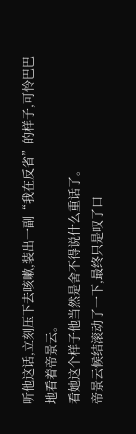听他这话,立刻压下去咳嗽,装出一副“我在反省”的样子,可怜巴巴地看着帝景云。
看她这个样子他当然是舍不得说什么重话了。
帝景云候结滚动了一下,最终只是叹了口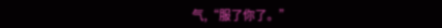气,“服了你了。”